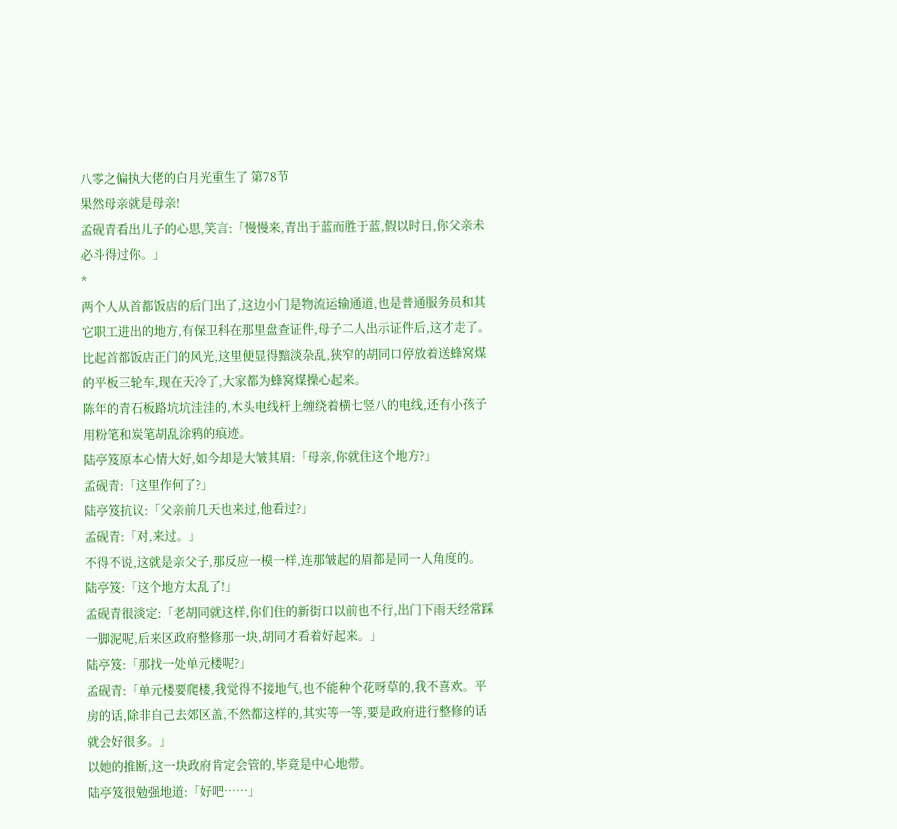八零之偏执大佬的白月光重生了 第78节
果然母亲就是母亲!
孟砚青看出儿子的心思,笑言:「慢慢来,青出于蓝而胜于蓝,假以时日,你父亲未必斗得过你。」
*
两个人从首都饭店的后门出了,这边小门是物流运输通道,也是普通服务员和其它职工进出的地方,有保卫科在那里盘查证件,母子二人出示证件后,这才走了。
比起首都饭店正门的风光,这里便显得黯淡杂乱,狭窄的胡同口停放着送蜂窝煤的平板三轮车,现在天冷了,大家都为蜂窝煤操心起来。
陈年的青石板路坑坑洼洼的,木头电线杆上缠绕着横七竖八的电线,还有小孩子用粉笔和炭笔胡乱涂鸦的痕迹。
陆亭笈原本心情大好,如今却是大皱其眉:「母亲,你就住这个地方?」
孟砚青:「这里作何了?」
陆亭笈抗议:「父亲前几天也来过,他看过?」
孟砚青:「对,来过。」
不得不说,这就是亲父子,那反应一模一样,连那皱起的眉都是同一人角度的。
陆亭笈:「这个地方太乱了!」
孟砚青很淡定:「老胡同就这样,你们住的新街口以前也不行,出门下雨天经常踩一脚泥呢,后来区政府整修那一块,胡同才看着好起来。」
陆亭笈:「那找一处单元楼呢?」
孟砚青:「单元楼要爬楼,我觉得不接地气,也不能种个花呀草的,我不喜欢。平房的话,除非自己去郊区盖,不然都这样的,其实等一等,要是政府进行整修的话就会好很多。」
以她的推断,这一块政府肯定会管的,毕竟是中心地带。
陆亭笈很勉强地道:「好吧……」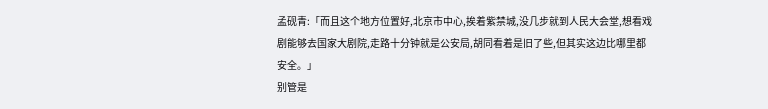孟砚青:「而且这个地方位置好,北京市中心,挨着紫禁城,没几步就到人民大会堂,想看戏剧能够去国家大剧院,走路十分钟就是公安局,胡同看着是旧了些,但其实这边比哪里都安全。」
别管是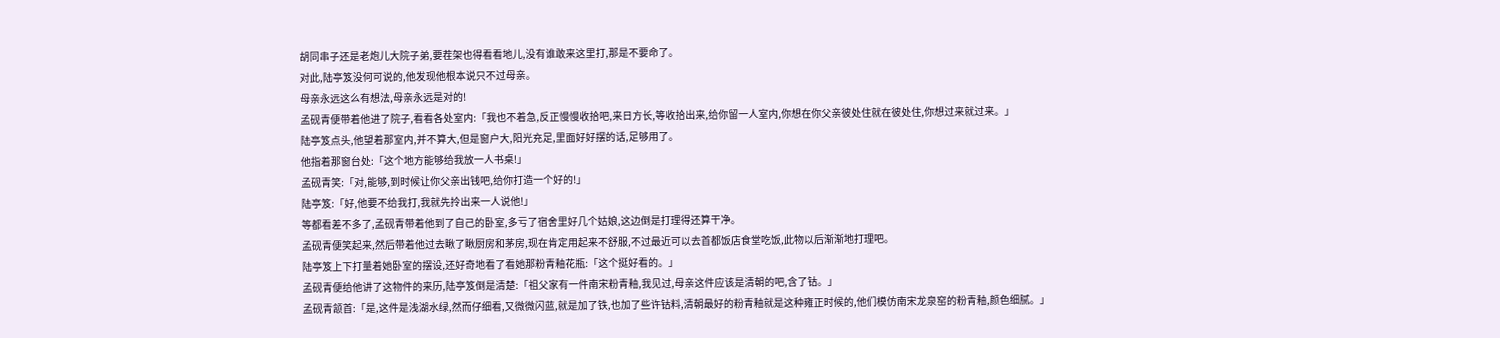胡同串子还是老炮儿大院子弟,要茬架也得看看地儿,没有谁敢来这里打,那是不要命了。
对此,陆亭笈没何可说的,他发现他根本说只不过母亲。
母亲永远这么有想法,母亲永远是对的!
孟砚青便带着他进了院子,看看各处室内:「我也不着急,反正慢慢收拾吧,来日方长,等收拾出来,给你留一人室内,你想在你父亲彼处住就在彼处住,你想过来就过来。」
陆亭笈点头,他望着那室内,并不算大,但是窗户大,阳光充足,里面好好摆的话,足够用了。
他指着那窗台处:「这个地方能够给我放一人书桌!」
孟砚青笑:「对,能够,到时候让你父亲出钱吧,给你打造一个好的!」
陆亭笈:「好,他要不给我打,我就先拎出来一人说他!」
等都看差不多了,孟砚青带着他到了自己的卧室,多亏了宿舍里好几个姑娘,这边倒是打理得还算干净。
孟砚青便笑起来,然后带着他过去瞅了瞅厨房和茅房,现在肯定用起来不舒服,不过最近可以去首都饭店食堂吃饭,此物以后渐渐地打理吧。
陆亭笈上下打量着她卧室的摆设,还好奇地看了看她那粉青釉花瓶:「这个挺好看的。」
孟砚青便给他讲了这物件的来历,陆亭笈倒是清楚:「祖父家有一件南宋粉青釉,我见过,母亲这件应该是清朝的吧,含了钴。」
孟砚青颔首:「是,这件是浅湖水绿,然而仔细看,又微微闪蓝,就是加了铁,也加了些许钴料,清朝最好的粉青釉就是这种雍正时候的,他们模仿南宋龙泉窑的粉青釉,颜色细腻。」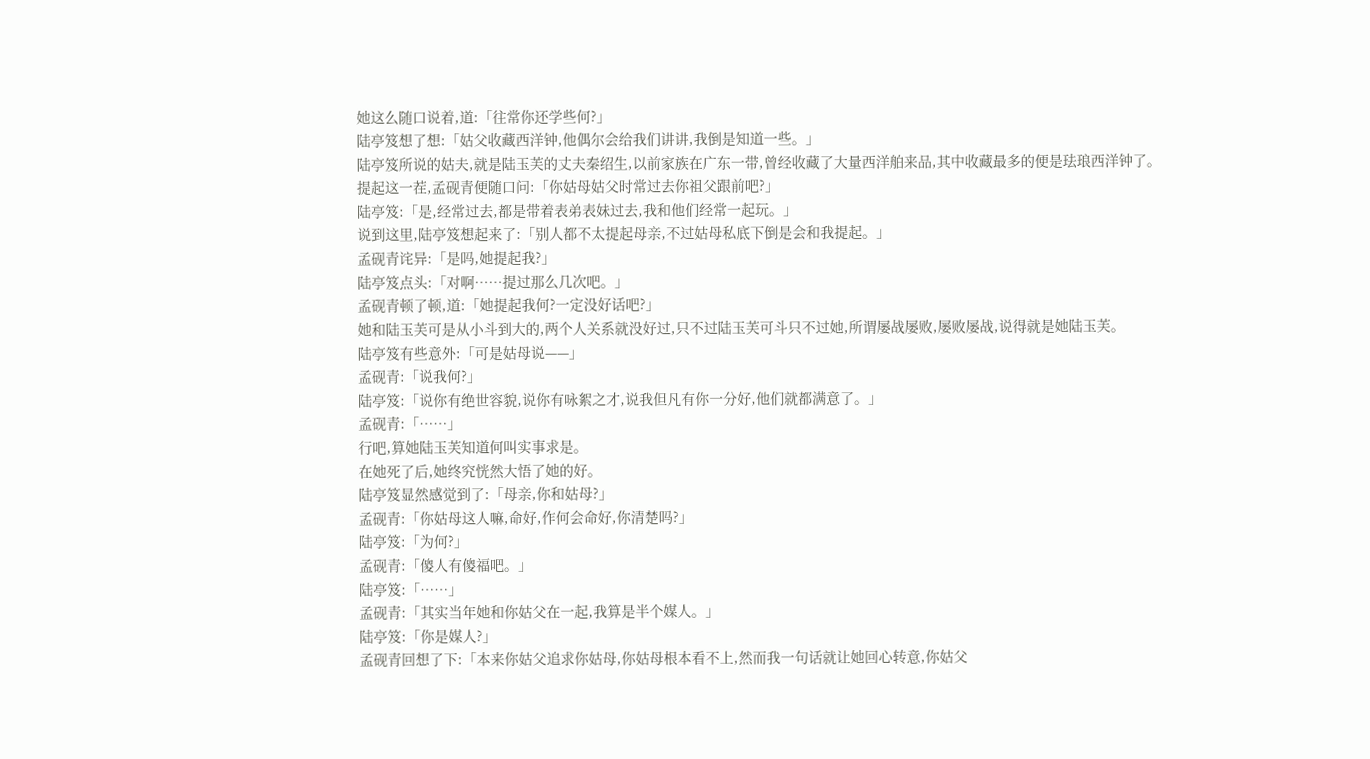她这么随口说着,道:「往常你还学些何?」
陆亭笈想了想:「姑父收藏西洋钟,他偶尔会给我们讲讲,我倒是知道一些。」
陆亭笈所说的姑夫,就是陆玉芙的丈夫秦绍生,以前家族在广东一带,曾经收藏了大量西洋舶来品,其中收藏最多的便是珐琅西洋钟了。
提起这一茬,孟砚青便随口问:「你姑母姑父时常过去你祖父跟前吧?」
陆亭笈:「是,经常过去,都是带着表弟表妹过去,我和他们经常一起玩。」
说到这里,陆亭笈想起来了:「别人都不太提起母亲,不过姑母私底下倒是会和我提起。」
孟砚青诧异:「是吗,她提起我?」
陆亭笈点头:「对啊……提过那么几次吧。」
孟砚青顿了顿,道:「她提起我何?一定没好话吧?」
她和陆玉芙可是从小斗到大的,两个人关系就没好过,只不过陆玉芙可斗只不过她,所谓屡战屡败,屡败屡战,说得就是她陆玉芙。
陆亭笈有些意外:「可是姑母说——」
孟砚青:「说我何?」
陆亭笈:「说你有绝世容貌,说你有咏絮之才,说我但凡有你一分好,他们就都满意了。」
孟砚青:「……」
行吧,算她陆玉芙知道何叫实事求是。
在她死了后,她终究恍然大悟了她的好。
陆亭笈显然感觉到了:「母亲,你和姑母?」
孟砚青:「你姑母这人嘛,命好,作何会命好,你清楚吗?」
陆亭笈:「为何?」
孟砚青:「傻人有傻福吧。」
陆亭笈:「……」
孟砚青:「其实当年她和你姑父在一起,我算是半个媒人。」
陆亭笈:「你是媒人?」
孟砚青回想了下:「本来你姑父追求你姑母,你姑母根本看不上,然而我一句话就让她回心转意,你姑父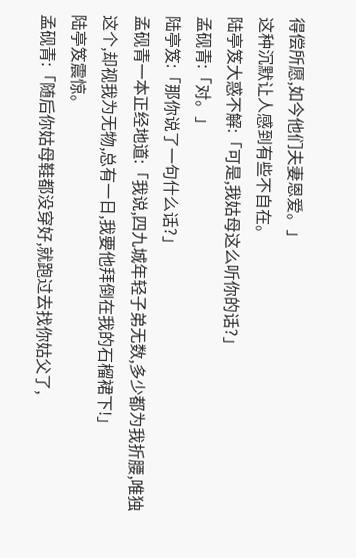得偿所愿,如今他们夫妻恩爱。」
这种沉默让人感到有些不自在。
陆亭笈大惑不解:「可是,我姑母这么听你的话?」
孟砚青:「对。」
陆亭笈:「那你说了一句什么话?」
孟砚青一本正经地道:「我说,四九城年轻子弟无数,多少都为我折腰,唯独这个,却视我为无物,总有一日,我要他拜倒在我的石榴裙下!」
陆亭笈震惊。
孟砚青:「随后你姑母鞋都没穿好,就跑过去找你姑父了,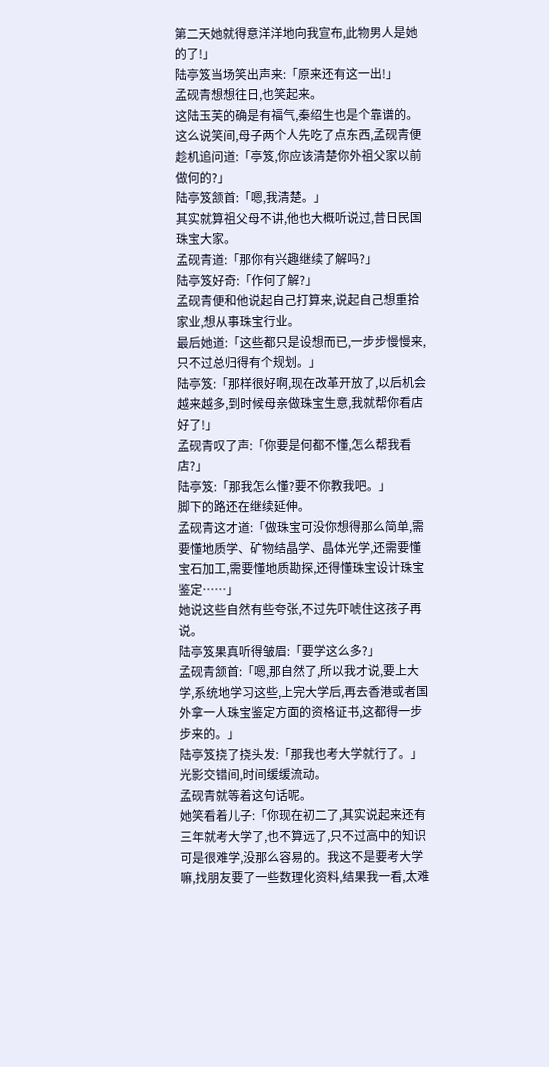第二天她就得意洋洋地向我宣布,此物男人是她的了!」
陆亭笈当场笑出声来:「原来还有这一出!」
孟砚青想想往日,也笑起来。
这陆玉芙的确是有福气,秦绍生也是个靠谱的。
这么说笑间,母子两个人先吃了点东西,孟砚青便趁机追问道:「亭笈,你应该清楚你外祖父家以前做何的?」
陆亭笈颔首:「嗯,我清楚。」
其实就算祖父母不讲,他也大概听说过,昔日民国珠宝大家。
孟砚青道:「那你有兴趣继续了解吗?」
陆亭笈好奇:「作何了解?」
孟砚青便和他说起自己打算来,说起自己想重拾家业,想从事珠宝行业。
最后她道:「这些都只是设想而已,一步步慢慢来,只不过总归得有个规划。」
陆亭笈:「那样很好啊,现在改革开放了,以后机会越来越多,到时候母亲做珠宝生意,我就帮你看店好了!」
孟砚青叹了声:「你要是何都不懂,怎么帮我看店?」
陆亭笈:「那我怎么懂?要不你教我吧。」
脚下的路还在继续延伸。
孟砚青这才道:「做珠宝可没你想得那么简单,需要懂地质学、矿物结晶学、晶体光学,还需要懂宝石加工,需要懂地质勘探,还得懂珠宝设计珠宝鉴定……」
她说这些自然有些夸张,不过先吓唬住这孩子再说。
陆亭笈果真听得皱眉:「要学这么多?」
孟砚青颔首:「嗯,那自然了,所以我才说,要上大学,系统地学习这些,上完大学后,再去香港或者国外拿一人珠宝鉴定方面的资格证书,这都得一步步来的。」
陆亭笈挠了挠头发:「那我也考大学就行了。」
光影交错间,时间缓缓流动。
孟砚青就等着这句话呢。
她笑看着儿子:「你现在初二了,其实说起来还有三年就考大学了,也不算远了,只不过高中的知识可是很难学,没那么容易的。我这不是要考大学嘛,找朋友要了一些数理化资料,结果我一看,太难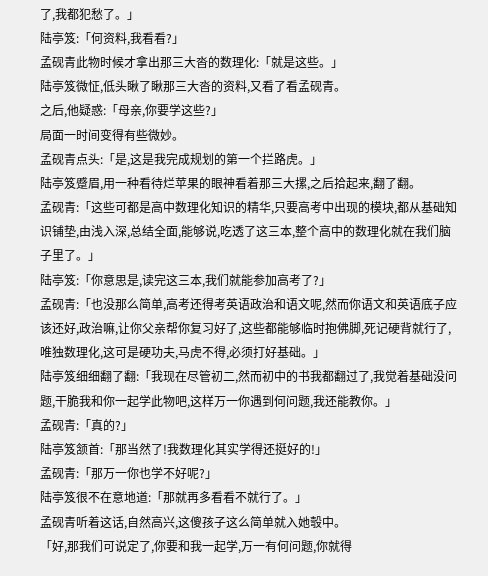了,我都犯愁了。」
陆亭笈:「何资料,我看看?」
孟砚青此物时候才拿出那三大沓的数理化:「就是这些。」
陆亭笈微怔,低头瞅了瞅那三大沓的资料,又看了看孟砚青。
之后,他疑惑:「母亲,你要学这些?」
局面一时间变得有些微妙。
孟砚青点头:「是,这是我完成规划的第一个拦路虎。」
陆亭笈蹙眉,用一种看待烂苹果的眼神看着那三大摞,之后拾起来,翻了翻。
孟砚青:「这些可都是高中数理化知识的精华,只要高考中出现的模块,都从基础知识铺垫,由浅入深,总结全面,能够说,吃透了这三本,整个高中的数理化就在我们脑子里了。」
陆亭笈:「你意思是,读完这三本,我们就能参加高考了?」
孟砚青:「也没那么简单,高考还得考英语政治和语文呢,然而你语文和英语底子应该还好,政治嘛,让你父亲帮你复习好了,这些都能够临时抱佛脚,死记硬背就行了,唯独数理化,这可是硬功夫,马虎不得,必须打好基础。」
陆亭笈细细翻了翻:「我现在尽管初二,然而初中的书我都翻过了,我觉着基础没问题,干脆我和你一起学此物吧,这样万一你遇到何问题,我还能教你。」
孟砚青:「真的?」
陆亭笈颔首:「那当然了!我数理化其实学得还挺好的!」
孟砚青:「那万一你也学不好呢?」
陆亭笈很不在意地道:「那就再多看看不就行了。」
孟砚青听着这话,自然高兴,这傻孩子这么简单就入她彀中。
「好,那我们可说定了,你要和我一起学,万一有何问题,你就得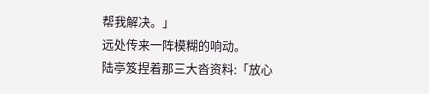帮我解决。」
远处传来一阵模糊的响动。
陆亭笈捏着那三大沓资料:「放心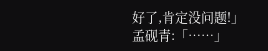好了,肯定没问题!」
孟砚青:「……」